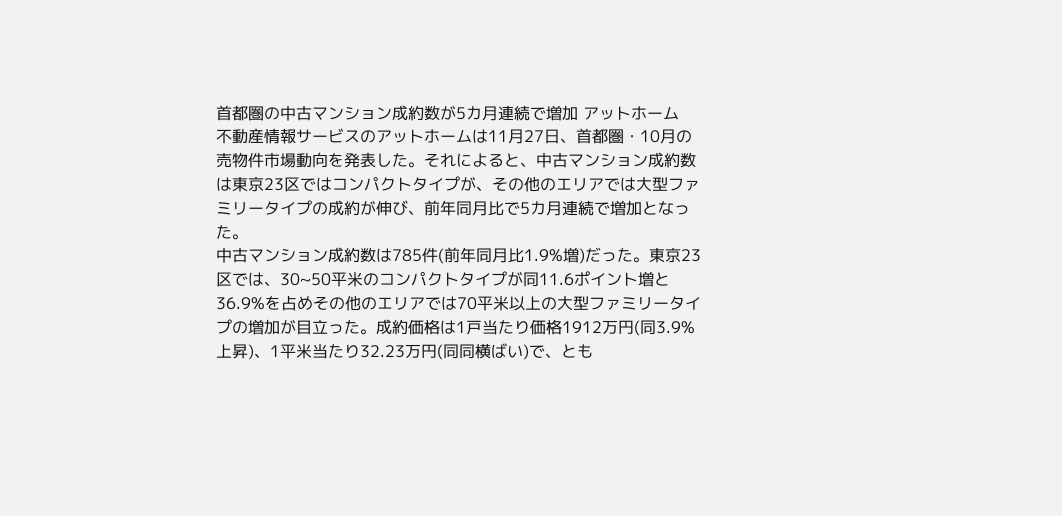首都圏の中古マンション成約数が5カ月連続で増加 アットホーム
不動産情報サービスのアットホームは11月27日、首都圏・10月の売物件市場動向を発表した。それによると、中古マンション成約数は東京23区ではコンパクトタイプが、その他のエリアでは大型ファミリータイプの成約が伸び、前年同月比で5カ月連続で増加となった。
中古マンション成約数は785件(前年同月比1.9%増)だった。東京23区では、30~50平米のコンパクトタイプが同11.6ポイント増と36.9%を占めその他のエリアでは70平米以上の大型ファミリータイプの増加が目立った。成約価格は1戸当たり価格1912万円(同3.9%上昇)、1平米当たり32.23万円(同同横ばい)で、とも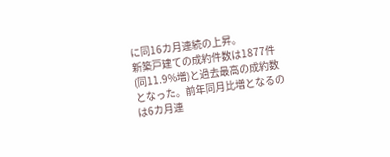に同16カ月連続の上昇。
新築戸建ての成約件数は1877件(同11.9%増)と過去最高の成約数となった。前年同月比増となるのは6カ月連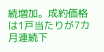続増加。成約価格は1戸当たりが7カ月連続下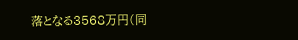落となる3568万円(同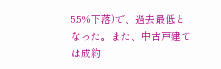5.5%下落)で、過去最低となった。また、中古戸建ては成約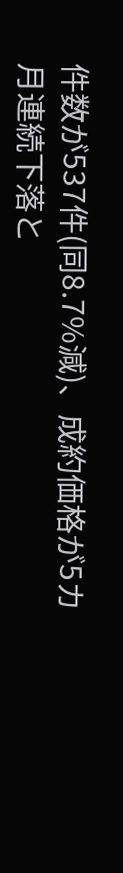件数が537件(同8.7%減)、成約価格が5カ月連続下落と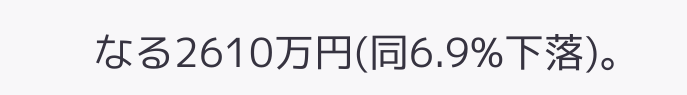なる2610万円(同6.9%下落)。